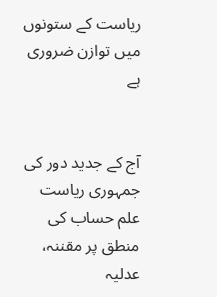ریاست کے ستونوں میں توازن ضروری ہے


آج کے جدید دور کی جمہوری ریاست علم حساب کی منطق پر مقننہ، عدلیہ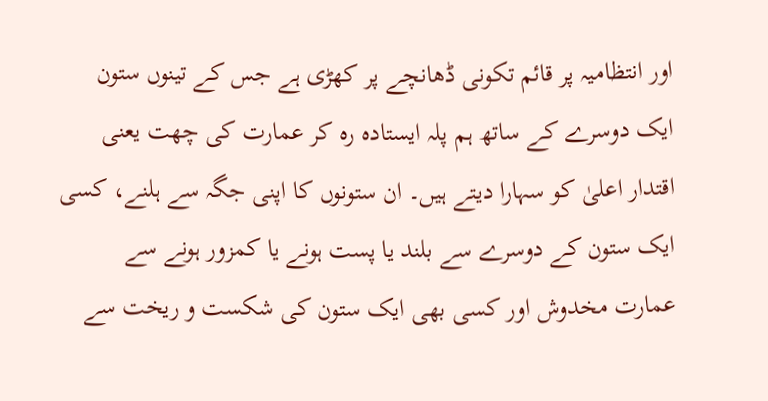اور انتظامیہ پر قائم تکونی ڈھانچے پر کھڑی ہے جس کے تینوں ستون ایک دوسرے کے ساتھ ہم پلہ ایستادہ رہ کر عمارت کی چھت یعنی اقتدار اعلیٰ کو سہارا دیتے ہیں۔ ان ستونوں کا اپنی جگہ سے ہلنے، کسی ایک ستون کے دوسرے سے بلند یا پست ہونے یا کمزور ہونے سے عمارت مخدوش اور کسی بھی ایک ستون کی شکست و ریخت سے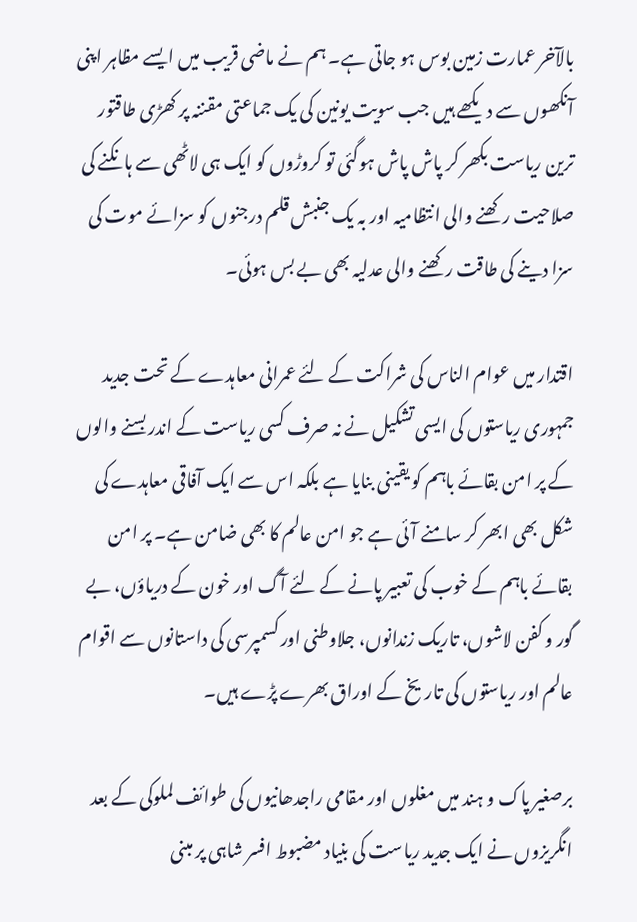بالآخر عمارت زمین بوس ہو جاتی ہے۔ ہم نے ماضی قریب میں ایسے مظاہر اپنی آنکھوں سے دیکھے ہیں جب سویت یونین کی یک جماعتی مقننہ پر کھڑی طاقتور ترین ریاست بکھر کر پاش پاش ہوگئی تو کروڑوں کو ایک ہی لاٹھی سے ہانکنے کی صلاحیت رکھنے والی انتظامیہ اور بہ یک جنبش قلم درجنوں کو سزائے موت کی سزا دینے کی طاقت رکھنے والی عدلیہ بھی بے بس ہوئی۔

اقتدار میں عوام الناس کی شراکت کے لئے عمرانی معاہدے کے تحت جدید جمہوری ریاستوں کی ایسی تشکیل نے نہ صرف کسی ریاست کے اندر بسنے والوں کے پر امن بقائے باہم کو یقینی بنایا ہے بلکہ اس سے ایک آفاقی معاہدے کی شکل بھی ابھر کر سامنے آئی ہے جو امن عالم کا بھی ضامن ہے۔ پر امن بقائے باہم کے خوب کی تعبیر پانے کے لئے آگ اور خون کے دریاؤں، بے گور و کفن لاشوں، تاریک زندانوں، جلاوطنی اور کسمپرسی کی داستانوں سے اقوام عالم اور ریاستوں کی تاریخ کے اوراق بھرے پڑے ہیں۔

برصغیر پاک و ہند میں مغلوں اور مقامی راجدھانیوں کی طوائف لملوکی کے بعد انگریزوں نے ایک جدید ریاست کی بنیاد مضبوط افسر شاہی پر مبنی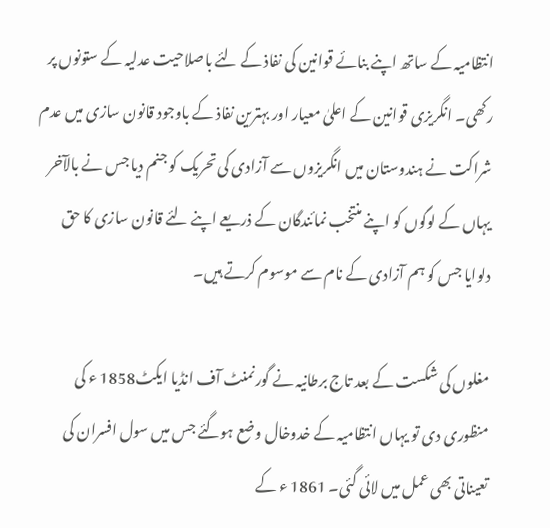انتظامیہ کے ساتھ اپنے بنائے قوانین کی نفاذ کے لئے باصلاحیت عدلیہ کے ستونوں پر رکھی۔ انگریزی قوانین کے اعلیٰ معیار اور بہترین نفاذ کے باوجود قانون سازی میں عدم شراکت نے ہندوستان میں انگریزوں سے آزادی کی تحریک کو جنم دیا جس نے بالآخر یہاں کے لوگوں کو اپنے منتخب نمائندگان کے ذریعے اپنے لئے قانون سازی کا حق دلوایا جس کو ہم آزادی کے نام سے موسوم کرتے ہیں۔

مغلوں کی شکست کے بعد تاج برطانیہ نے گورنمنٹ آف انڈیا ایکٹ1858 ء کی منظوری دی تو یہاں انتظامیہ کے خدوخال وضع ہوگئے جس میں سول افسران کی تعیناتی بھی عمل میں لائی گئی۔ 1861 ء کے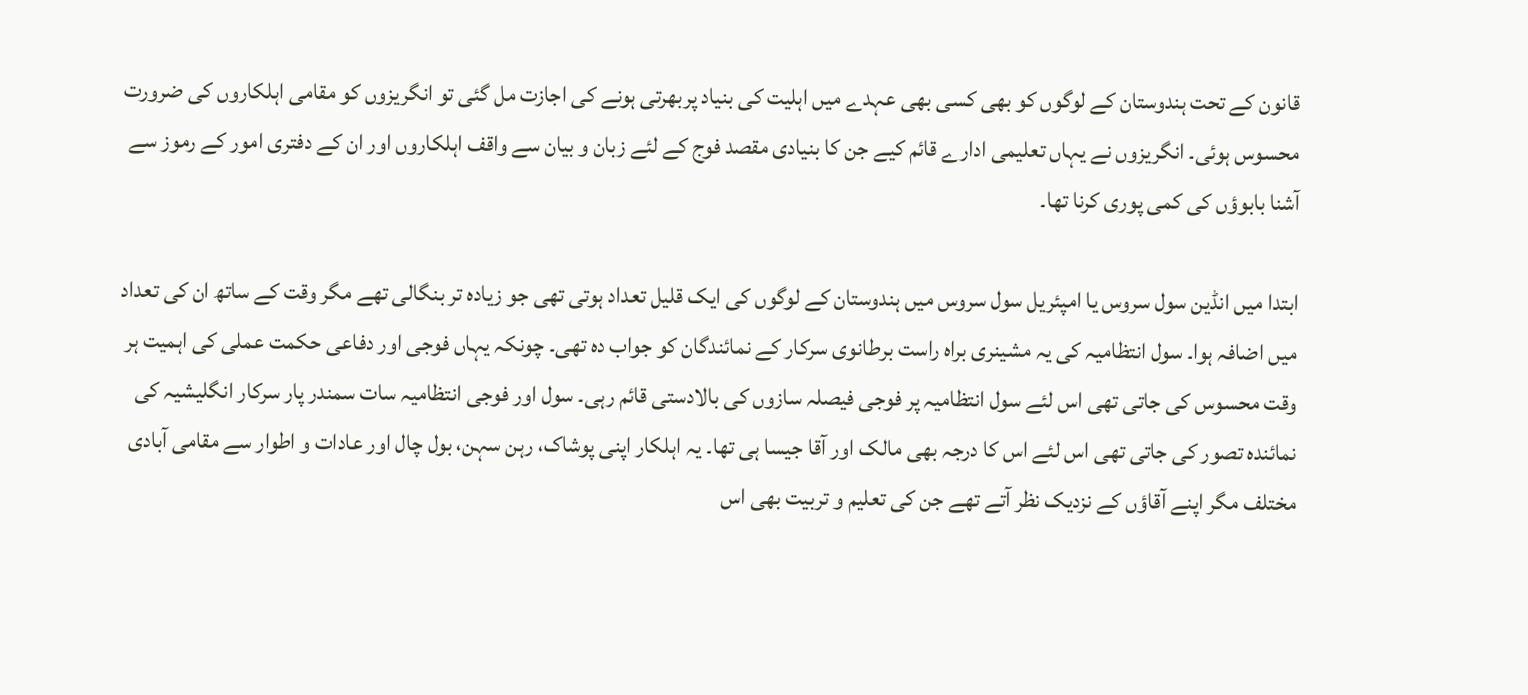قانون کے تحت ہندوستان کے لوگوں کو بھی کسی بھی عہدے میں اہلیت کی بنیاد پربھرتی ہونے کی اجازت مل گئی تو انگریزوں کو مقامی اہلکاروں کی ضرورت محسوس ہوئی۔ انگریزوں نے یہاں تعلیمی ادارے قائم کیے جن کا بنیادی مقصد فوج کے لئے زبان و بیان سے واقف اہلکاروں اور ان کے دفتری امور کے رموز سے آشنا بابوؤں کی کمی پوری کرنا تھا۔

ابتدا میں انڈین سول سروس یا امپئریل سول سروس میں ہندوستان کے لوگوں کی ایک قلیل تعداد ہوتی تھی جو زیادہ تر بنگالی تھے مگر وقت کے ساتھ ان کی تعداد میں اضافہ ہوا۔ سول انتظامیہ کی یہ مشینری براہ راست برطانوی سرکار کے نمائندگان کو جواب دہ تھی۔ چونکہ یہاں فوجی اور دفاعی حکمت عملی کی اہمیت ہر وقت محسوس کی جاتی تھی اس لئے سول انتظامیہ پر فوجی فیصلہ سازوں کی بالادستی قائم رہی۔ سول اور فوجی انتظامیہ سات سمندر پار سرکار انگلیشیہ کی نمائندہ تصور کی جاتی تھی اس لئے اس کا درجہ بھی مالک اور آقا جیسا ہی تھا۔ یہ اہلکار اپنی پوشاک، رہن سہن، بول چال اور عادات و اطوار سے مقامی آبادی مختلف مگر اپنے آقاؤں کے نزدیک نظر آتے تھے جن کی تعلیم و تربیت بھی اس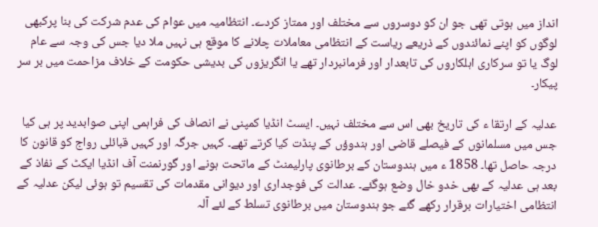انداز میں ہوتی تھی جو ان کو دوسروں سے مختلف اور ممتاز کردے۔ انتظامیہ میں عوام کی عدم شرکت کی بنا پرکبھی لوگوں کو اپنے نمائندوں کے ذریعے ریاست کے انتظامی معاملات چلانے کا موقع ہی نہیں ملا دیا جس کی وجہ سے عام لوگ یا تو سرکاری اہلکاروں کی تابعدار اور فرمانبردار تھے یا انگریزوں کی بدیشی حکومت کے خلاف مزاحمت میں بر سر پیکار۔

عدلیہ کے ارتقا ء کی تاریخ بھی اس سے مختلف نہیں۔ ایسٹ انڈیا کمپنی نے انصاف کی فراہمی اپنی صوابدید پر ہی کیا جس میں مسلمانوں کے فیصلے قاضی اور ہندوؤں کے پنڈت کیا کرتے تھے۔ کہیں جرگہ اور کہیں قبائلی رواج کو قانون کا درجہ حاصل تھا۔ 1858 ء میں ہندوستان کے برطانوی پارلیمنٹ کے ماتحت ہونے اور گورنمنت آف انڈیا ایکٹ کے نفاذ کے بعد ہی عدلیہ کے بھی خدو خال وضع ہوگئے۔ عدالت کی فوجداری اور دیوانی مقدمات کی تقسیم تو ہوئی لیکن عدلیہ کے انتظامی اختیارات برقرار رکھے گئے جو ہندوستان میں برطانوی تسلط کے لئے آلہ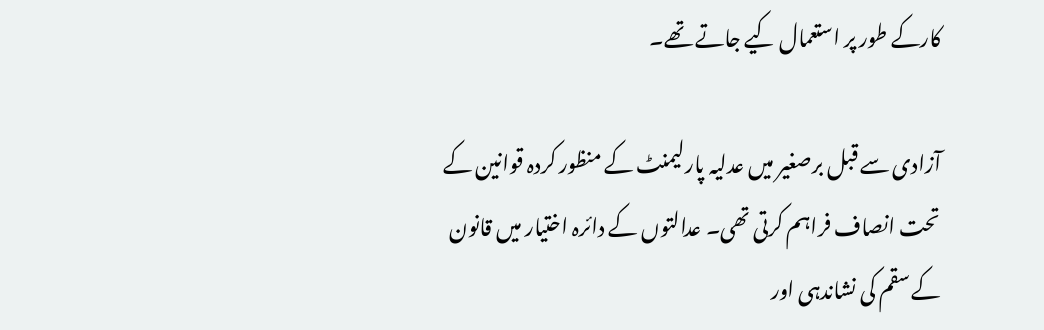کارکے طور پر استعمال کیے جاتے تھے۔

آزادی سے قبل برصغیر میں عدلیہ پارلیمنٹ کے منظور کردہ قوانین کے تحت انصاف فراہم کرتی تھی۔ عدالتوں کے دائرہ اختیار میں قانون کے سقم کی نشاندہی اور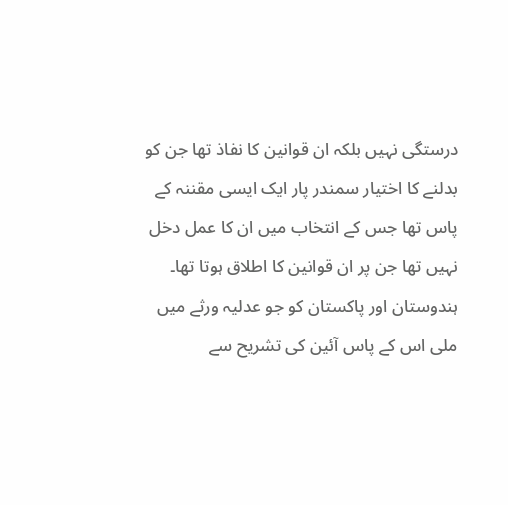درستگی نہیں بلکہ ان قوانین کا نفاذ تھا جن کو بدلنے کا اختیار سمندر پار ایک ایسی مقننہ کے پاس تھا جس کے انتخاب میں ان کا عمل دخل نہیں تھا جن پر ان قوانین کا اطلاق ہوتا تھا۔ ہندوستان اور پاکستان کو جو عدلیہ ورثے میں ملی اس کے پاس آئین کی تشریح سے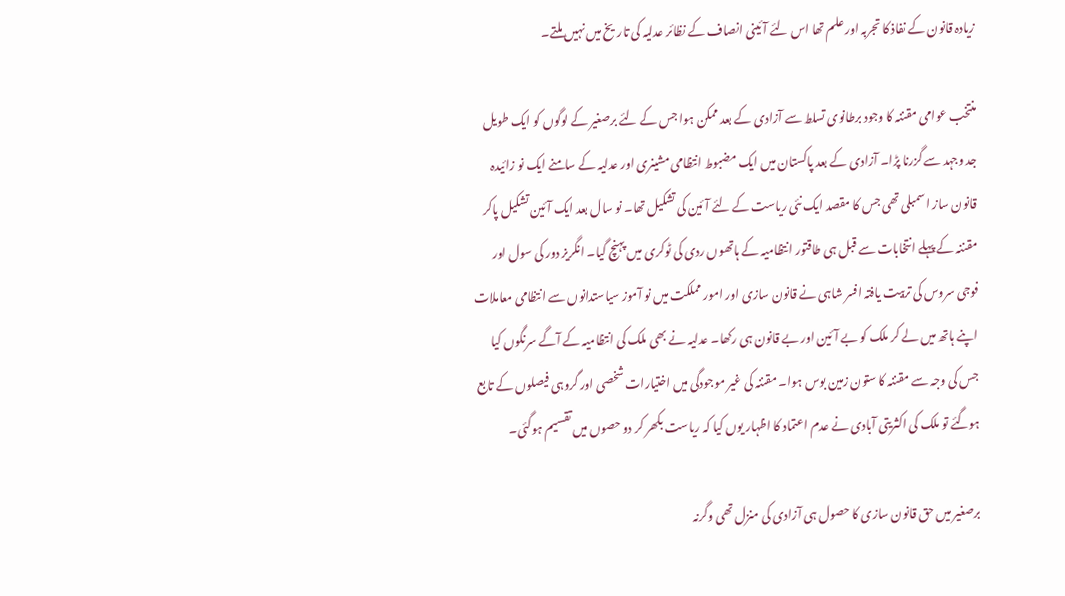زیادہ قانون کے نفاذ کا تجربہ اور علم تھا اس لئے آئینی انصاف کے نظائر عدلیہ کی تاریخ میں نہیں ملتے۔

منتخب عوامی مقننہ کا وجود برطانوی تسلط سے آزادی کے بعد ممکن ہوا جس کے لئے برصغیر کے لوگوں کو ایک طویل جد وجہد سے گزرنا پڑا۔ آزادی کے بعد پاکستان میں ایک مضبوط انتظامی مشینری اور عدلیہ کے سامنے ایک نو زائیدہ قانون ساز اسمبلی تھی جس کا مقصد ایک نئی ریاست کے لئے آئین کی تشکیل تھا۔ نو سال بعد ایک آئین تشکیل پاکر مقننہ کے پہلے انتخابات سے قبل ہی طاقتور انتظامیہ کے ہاتھوں ردی کی ٹوکری میں پہنچ گیا۔ انگریز دور کی سول اور فوجی سروس کی تربیت یافتہ افسر شاہی نے قانون سازی اور امور مملکت میں نو آموز سیاستدانوں سے انتظامی معاملات اپنے ہاتھ میں لے کر ملک کو بے آئین اور بے قانون ہی رکھا۔ عدلیہ نے بھی ملک کی انتظامیہ کے آگے سرنگوں کیا جس کی وجہ سے مقننہ کا ستون زمین بوس ہوا۔ مقننہ کی غیر موجودگی میں اختیارات شخصی اور گروہی فیصلوں کے تابع ہوگئے تو ملک کی اکثریتی آبادی نے عدم اعتماد کا اظہار یوں کیا کہ ریاست بکھر کر دو حصوں میں تقسیم ہوگئی۔

برصغیر میں حق قانون سازی کا حصول ہی آزادی کی منزل تھی وگرنہ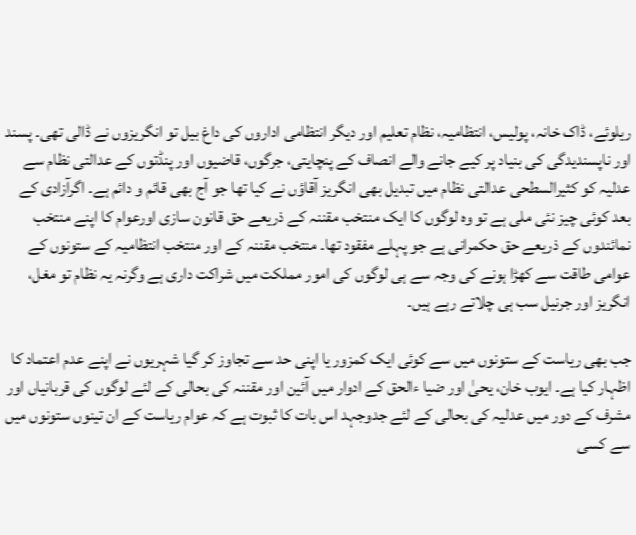ریلوئے، ڈاک خانہ، پولیس، انتظامیہ، نظام تعلیم اور دیگر انتظامی اداروں کی داغ بیل تو انگریزوں نے ڈالی تھی۔ پسند اور ناپسندیدگی کی بنیاد پر کیے جانے والے انصاف کے پنچایتی، جرگوں، قاضیوں اور پنڈتوں کے عدالتی نظام سے عدلیہ کو کثیرالسطحی عدالتی نظام میں تبدیل بھی انگریز آقاؤں نے کیا تھا جو آج بھی قائم و دائم ہے۔ اگرآزادی کے بعد کوئی چیز نئی ملی ہے تو وہ لوگوں کا ایک منتخب مقننہ کے ذریعے حق قانون سازی اورعوام کا اپنے منتخب نمائندوں کے ذریعے حق حکمرانی ہے جو پہلے مفقود تھا۔ منتخب مقننہ کے اور منتخب انتظامیہ کے ستونوں کے عوامی طاقت سے کھڑا ہونے کی وجہ سے ہی لوگوں کی امور مملکت میں شراکت داری ہے وگرنہ یہ نظام تو مغل، انگریز اور جرنیل سب ہی چلاتے رہے ہیں۔

جب بھی ریاست کے ستونوں میں سے کوئی ایک کمزور یا اپنی حد سے تجاوز کر گیا شہریوں نے اپنے عدم اعتماد کا اظہار کیا ہے۔ ایوب خان، یحیٰ اور ضیا ءالحق کے ادوار میں آئین اور مقننہ کی بحالی کے لئے لوگوں کی قربانیاں اور مشرف کے دور میں عدلیہ کی بحالی کے لئے جدوجہد اس بات کا ثبوت ہے کہ عوام ریاست کے ان تینوں ستونوں میں سے کسی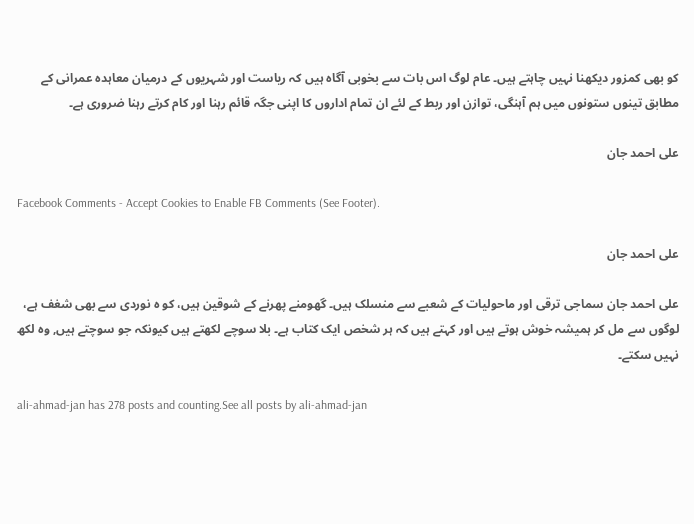کو بھی کمزور دیکھنا نہیں چاہتے ہیں۔ عام لوگ اس بات سے بخوبی آگاہ ہیں کہ ریاست اور شہریوں کے درمیان معاہدہ عمرانی کے مطابق تینوں ستونوں میں ہم آہنگی، توازن اور ربط کے لئے ان تمام اداروں کا اپنی جگہ قائم رہنا اور کام کرتے رہنا ضروری ہے۔

علی احمد جان

Facebook Comments - Accept Cookies to Enable FB Comments (See Footer).

علی احمد جان

علی احمد جان سماجی ترقی اور ماحولیات کے شعبے سے منسلک ہیں۔ گھومنے پھرنے کے شوقین ہیں، کو ہ نوردی سے بھی شغف ہے، لوگوں سے مل کر ہمیشہ خوش ہوتے ہیں اور کہتے ہیں کہ ہر شخص ایک کتاب ہے۔ بلا سوچے لکھتے ہیں کیونکہ جو سوچتے ہیں, وہ لکھ نہیں سکتے۔

ali-ahmad-jan has 278 posts and counting.See all posts by ali-ahmad-jan